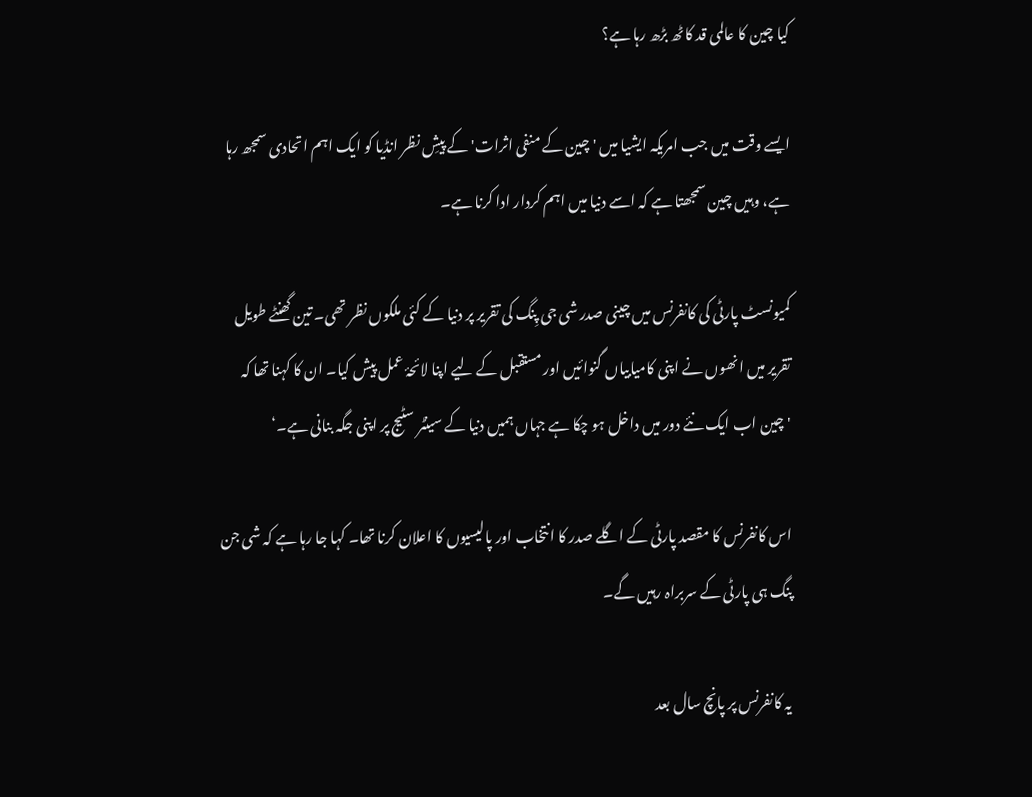کیا چین کا عالمی قد کاٹھ بڑھ رہا ہے؟

ایسے وقت میں جب امریکہ ایشیا میں 'چین کے منفی اثرات' کے پیشِ نظر انڈیا کو ایک اہم اتحادی سمجھ رہا ہے، وہیں چین سمجھتا ہے کہ اسے دنیا میں اہم کردار ادا کرنا ہے۔

کمیونسٹ پارٹی کی کانفرنس میں چینی صدر شی جی پِنگ کی تقریر پر دنیا کے کئی ملکوں نظر تھی۔ تین گھنٹے طویل تقریر میں انھوں نے اپنی کامیابیاں گنوائیں اور مستقبل کے لیے اپنا لائحۂ عمل پیش کیا۔ ان کا کہنا تھا کہ 'چین اب ایک نئے دور میں داخل ہو چکا ہے جہاں ہمیں دنیا کے سینٹر سٹیج پر اپنی جگہ بنانی ہے۔‘

اس کانفرنس کا مقصد پارٹی کے اگلے صدر کا انتخاب اور پالیسیوں کا اعلان کرنا تھا۔ کہا جا رہا ہے کہ شی جن پنگ ہی پارٹی کے سربراہ رہیں گے۔

یہ کانفرنس پر پانچ سال بعد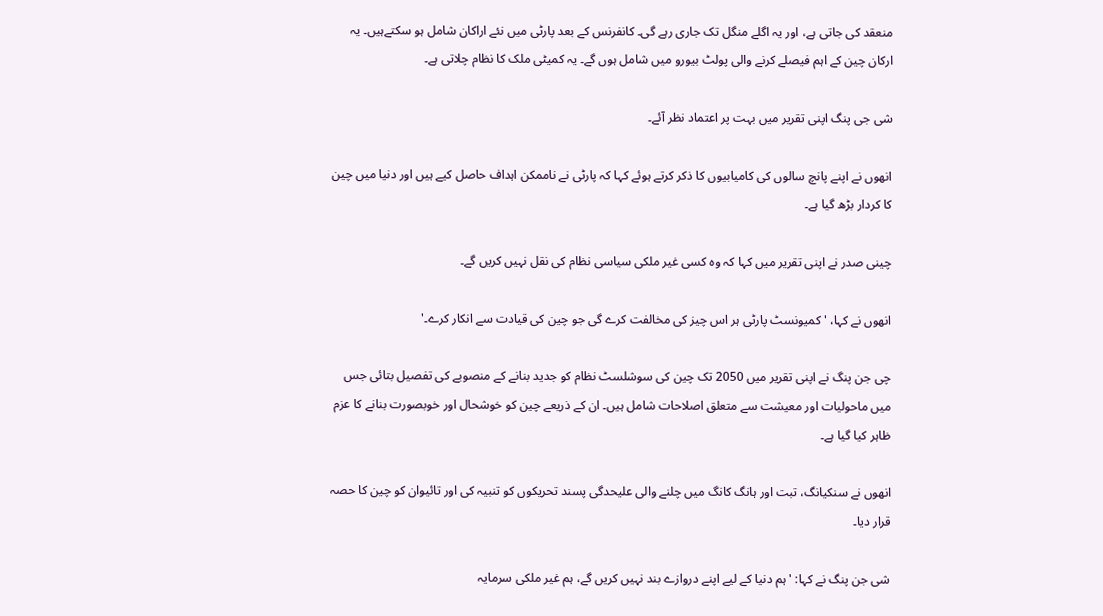منعقد کی جاتی ہے، اور یہ اگلے منگل تک جاری رہے گی۔ کانفرنس کے بعد پارٹی میں نئے اراکان شامل ہو سکتےہیں۔ یہ ارکان چین کے اہم فیصلے کرنے والی پولٹ بیورو میں شامل ہوں گے۔ یہ کمیٹی ملک کا نظام چلاتی ہے۔

شی جی پنگ اپنی تقریر میں بہت پر اعتماد نظر آئے۔

انھوں نے اپنے پانچ سالوں کی کامیابیوں کا ذکر کرتے ہوئے کہا کہ پارٹی نے ناممکن اہداف حاصل کیے ہیں اور دنیا میں چین کا کردار بڑھ گیا ہے۔

چینی صدر نے اپنی تقریر میں کہا کہ وہ کسی غیر ملکی سیاسی نظام کی نقل نہیں کریں گے۔

انھوں نے کہا، 'کمیونسٹ پارٹی ہر اس چیز کی مخالفت کرے گی جو چین کی قیادت سے انکار کرے۔'

چی جن پنگ نے اپنی تقریر میں 2050 تک چین کی سوشلسٹ نظام کو جدید بنانے کے منصوبے کی تفصیل بتائی جس میں ماحولیات اور معیشت سے متعلق اصلاحات شامل ہیں۔ ان کے ذریعے چین کو خوشحال اور خوبصورت بنانے کا عزم ظاہر کیا گیا ہے۔

انھوں نے سنکیانگ، تبت اور ہانگ کانگ میں چلنے والی علیحدگی پسند تحریکوں کو تنبیہ کی اور تائیوان کو چین کا حصہ قرار دیا۔

شی جن پنگ نے کہا: 'ہم دنیا کے لیے اپنے دروازے بند نہیں کریں گے، ہم غیر ملکی سرمایہ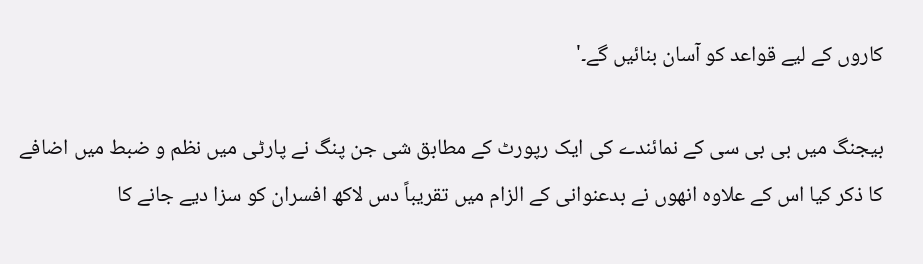کاروں کے لیے قواعد کو آسان بنائیں گے۔'

بیجنگ میں بی بی سی کے نمائندے کی ایک رپورٹ کے مطابق شی جن پنگ نے پارٹی میں نظم و ضبط میں اضافے کا ذکر کیا اس کے علاوہ انھوں نے بدعنوانی کے الزام میں تقریباً دس لاکھ افسران کو سزا دیے جانے کا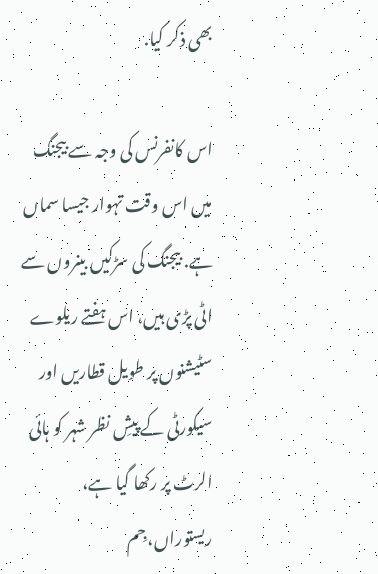بھی ذکر کیا.

اس کانفرنس کی وجہ سے بیجنگ میں اس وقت تہوار جیسا سماں ہے. بیجنگ کی سڑکیں بینروں سے اٹی پڑی ہیں، اس ہفتے ریلوے سٹیشنوں پر طویل قطاریں اور سیکورٹی کے پیشِ نظر شہر کو ہائی الرٹ پر رکھا گیا ہے، ریستوراں، جِم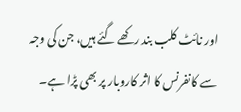اور نائٹ کلب بند رکھے گئے ہیں، جن کی وجہ سے کانفرنس کا اثر کاروبار پر بھی پڑا ہے۔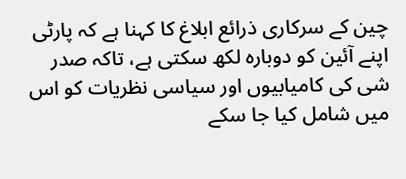چین کے سرکاری ذرائع ابلاغ کا کہنا ہے کہ پارٹی اپنے آئین کو دوبارہ لکھ سکتی ہے، تاکہ صدر شی کی کامیابیوں اور سیاسی نظریات کو اس میں شامل کیا جا سکے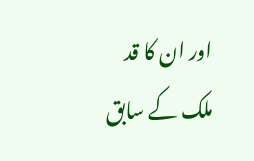اور ان کا قد ملک کے سابق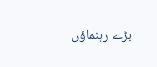بڑے رہنماؤں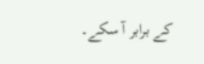کے برابر آ سکے۔